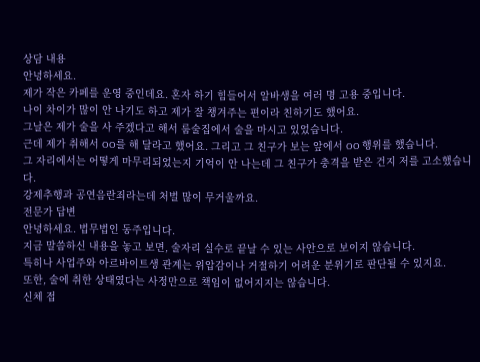상담 내용
안녕하세요.
제가 작은 카페를 운영 중인데요. 혼자 하기 힘들어서 알바생을 여러 명 고용 중입니다.
나이 차이가 많이 안 나기도 하고 제가 잘 챙겨주는 편이라 친하기도 했어요.
그날은 제가 술을 사 주겠다고 해서 룸술집에서 술을 마시고 있었습니다.
근데 제가 취해서 OO를 해 달라고 했어요. 그리고 그 친구가 보는 앞에서 OO 행위를 했습니다.
그 자리에서는 어떻게 마무리되었는지 기억이 안 나는데 그 친구가 충격을 받은 건지 저를 고소했습니다.
강제추행과 공연음란죄라는데 처벌 많이 무거울까요.
전문가 답변
안녕하세요. 법무법인 동주입니다.
지금 말씀하신 내용을 놓고 보면, 술자리 실수로 끝날 수 있는 사안으로 보이지 않습니다.
특히나 사업주와 아르바이트생 관계는 위압감이나 거절하기 어려운 분위기로 판단될 수 있지요.
또한, 술에 취한 상태였다는 사정만으로 책임이 없어지지는 않습니다.
신체 접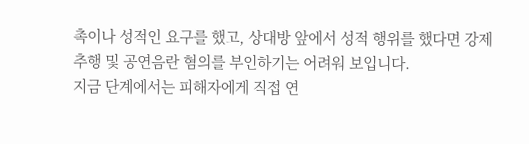촉이나 성적인 요구를 했고, 상대방 앞에서 성적 행위를 했다면 강제추행 및 공연음란 혐의를 부인하기는 어려워 보입니다.
지금 단계에서는 피해자에게 직접 연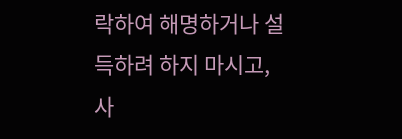락하여 해명하거나 설득하려 하지 마시고, 사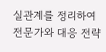실관계를 정리하여 전문가와 대응 전략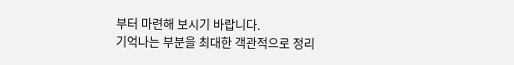부터 마련해 보시기 바랍니다.
기억나는 부분을 최대한 객관적으로 정리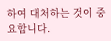하여 대처하는 것이 중요합니다.